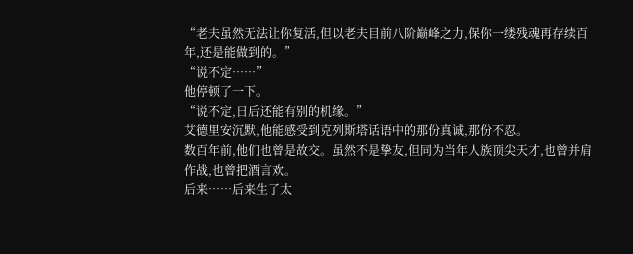“老夫虽然无法让你复活,但以老夫目前八阶巅峰之力,保你一缕残魂再存续百年,还是能做到的。”
“说不定……”
他停顿了一下。
“说不定,日后还能有别的机缘。”
艾德里安沉默,他能感受到克列斯塔话语中的那份真诚,那份不忍。
数百年前,他们也曾是故交。虽然不是挚友,但同为当年人族顶尖天才,也曾并肩作战,也曾把酒言欢。
后来……后来生了太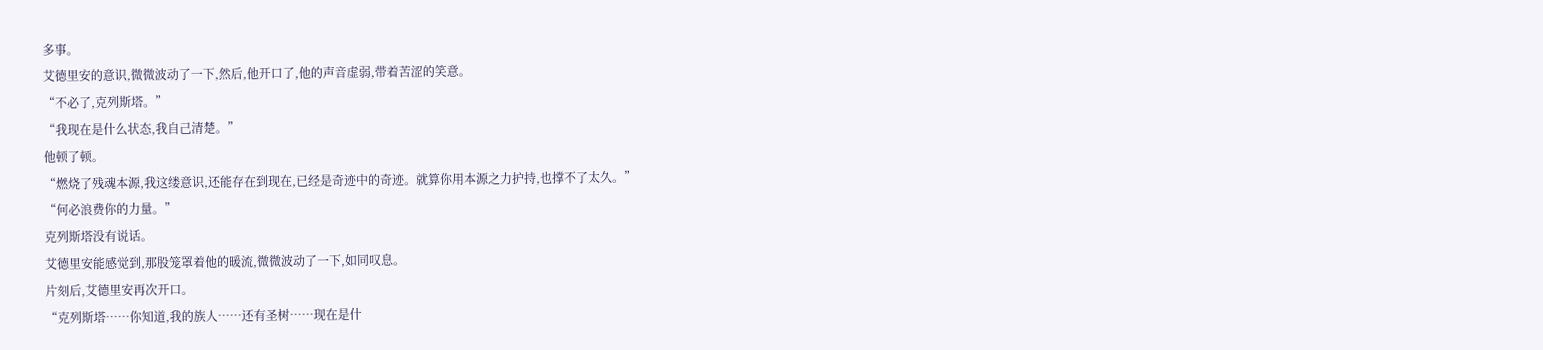多事。
艾德里安的意识,微微波动了一下,然后,他开口了,他的声音虚弱,带着苦涩的笑意。
“不必了,克列斯塔。”
“我现在是什么状态,我自己清楚。”
他顿了顿。
“燃烧了残魂本源,我这缕意识,还能存在到现在,已经是奇迹中的奇迹。就算你用本源之力护持,也撑不了太久。”
“何必浪费你的力量。”
克列斯塔没有说话。
艾德里安能感觉到,那股笼罩着他的暖流,微微波动了一下,如同叹息。
片刻后,艾德里安再次开口。
“克列斯塔……你知道,我的族人……还有圣树……现在是什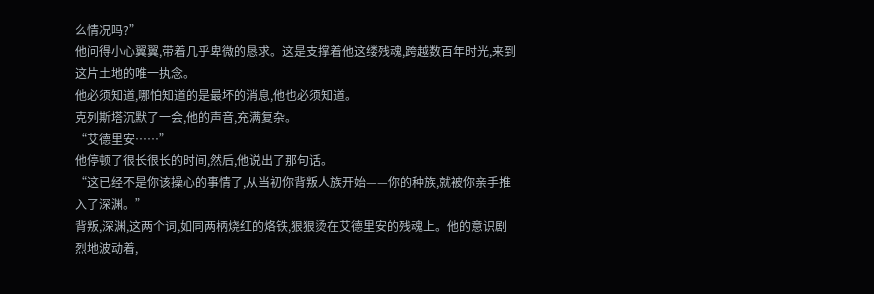么情况吗?”
他问得小心翼翼,带着几乎卑微的恳求。这是支撑着他这缕残魂,跨越数百年时光,来到这片土地的唯一执念。
他必须知道,哪怕知道的是最坏的消息,他也必须知道。
克列斯塔沉默了一会,他的声音,充满复杂。
“艾德里安……”
他停顿了很长很长的时间,然后,他说出了那句话。
“这已经不是你该操心的事情了,从当初你背叛人族开始——你的种族,就被你亲手推入了深渊。”
背叛,深渊,这两个词,如同两柄烧红的烙铁,狠狠烫在艾德里安的残魂上。他的意识剧烈地波动着,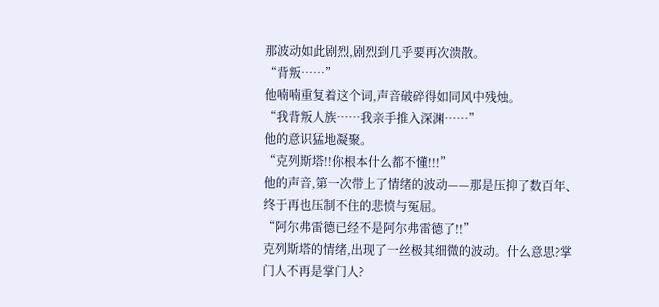那波动如此剧烈,剧烈到几乎要再次溃散。
“背叛……”
他喃喃重复着这个词,声音破碎得如同风中残烛。
“我背叛人族……我亲手推入深渊……”
他的意识猛地凝聚。
“克列斯塔!!你根本什么都不懂!!!”
他的声音,第一次带上了情绪的波动——那是压抑了数百年、终于再也压制不住的悲愤与冤屈。
“阿尔弗雷德已经不是阿尔弗雷德了!!”
克列斯塔的情绪,出现了一丝极其细微的波动。什么意思?掌门人不再是掌门人?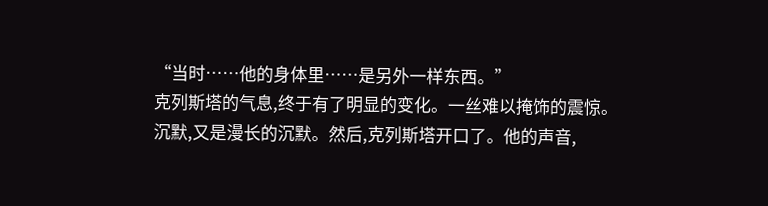“当时……他的身体里……是另外一样东西。”
克列斯塔的气息,终于有了明显的变化。一丝难以掩饰的震惊。
沉默,又是漫长的沉默。然后,克列斯塔开口了。他的声音,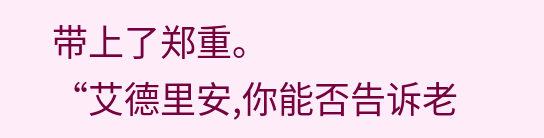带上了郑重。
“艾德里安,你能否告诉老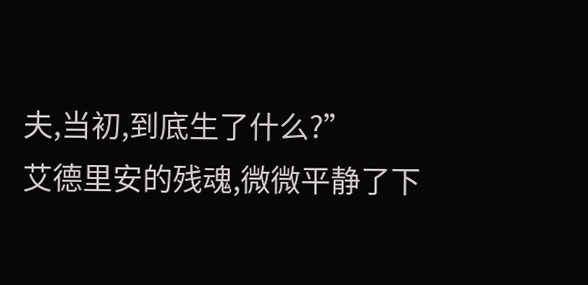夫,当初,到底生了什么?”
艾德里安的残魂,微微平静了下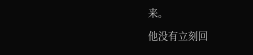来。
他没有立刻回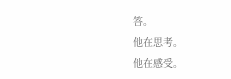答。
他在思考。
他在感受。